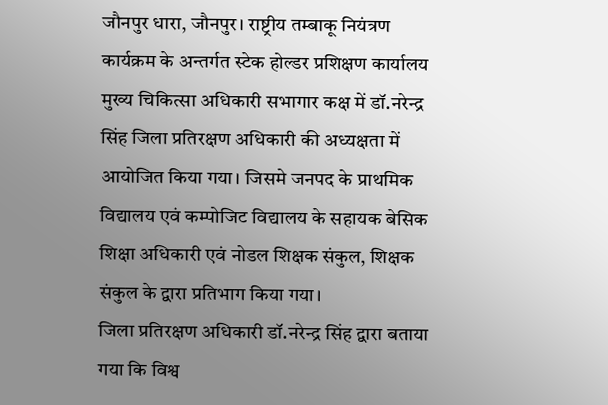जौनपुर धारा, जौनपुर। राष्ट्रीय तम्बाकू नियंत्रण कार्यक्रम के अन्तर्गत स्टेक होल्डर प्रशिक्षण कार्यालय मुख्य चिकित्सा अधिकारी सभागार कक्ष में डॉ.नरेन्द्र सिंह जिला प्रतिरक्षण अधिकारी की अध्यक्षता में आयोजित किया गया। जिसमे जनपद के प्राथमिक विद्यालय एवं कम्पोजिट विद्यालय के सहायक बेसिक शिक्षा अधिकारी एवं नोडल शिक्षक संकुल, शिक्षक संकुल के द्वारा प्रतिभाग किया गया।
जिला प्रतिरक्षण अधिकारी डॉ.नरेन्द्र सिंह द्वारा बताया गया कि विश्व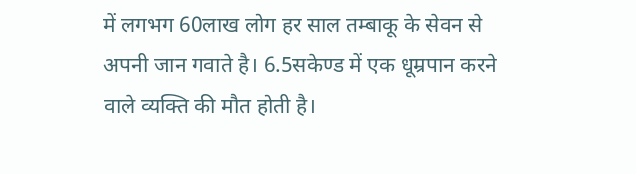में लगभग 60लाख लोग हर साल तम्बाकू के सेवन से अपनी जान गवाते है। 6.5सकेण्ड में एक धूम्रपान करने वाले व्यक्ति की मौत होती है।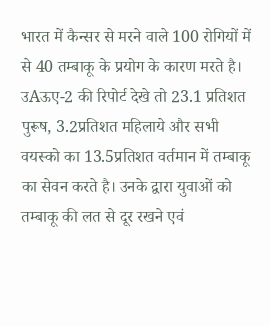भारत में कैन्सर से मरने वाले 100 रोगियों में से 40 तम्बाकू के प्रयोग के कारण मरते है। उAऊए-2 की रिपोर्ट देखे तो 23.1 प्रतिशत पुरूष, 3.2प्रतिशत महिलाये और सभी वयस्को का 13.5प्रतिशत वर्तमान में तम्बाकू का सेवन करते है। उनके द्वारा युवाओं को तम्बाकू की लत से दूर रखने एवं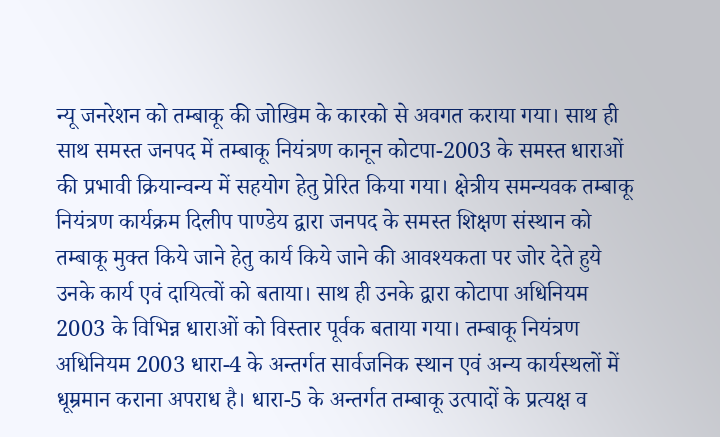न्यू जनरेशन को तम्बाकू की जोखिम के कारको से अवगत कराया गया। साथ ही साथ समस्त जनपद में तम्बाकू नियंत्रण कानून कोटपा-2003 के समस्त धाराओं की प्रभावी क्रियान्वन्य में सहयोग हेतु प्रेरित किया गया। क्षेत्रीय समन्यवक तम्बाकू नियंत्रण कार्यक्रम दिलीप पाण्डेय द्वारा जनपद के समस्त शिक्षण संस्थान को तम्बाकू मुक्त किये जाने हेतु कार्य किये जाने की आवश्यकता पर जोर देते हुये उनके कार्य एवं दायित्वों को बताया। साथ ही उनके द्वारा कोटापा अधिनियम 2003 के विभिन्न धाराओं को विस्तार पूर्वक बताया गया। तम्बाकू नियंत्रण अधिनियम 2003 धारा-4 के अन्तर्गत सार्वजनिक स्थान एवं अन्य कार्यस्थलों में धूम्रमान कराना अपराध है। धारा-5 के अन्तर्गत तम्बाकू उत्पादों के प्रत्यक्ष व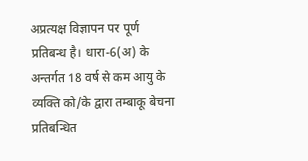अप्रत्यक्ष विज्ञापन पर पूर्ण प्रतिबन्ध है। धारा-6(अ) के अन्तर्गत 18 वर्ष से कम आयु के व्यक्ति को/के द्वारा तम्बाकू बेचना प्रतिबन्धित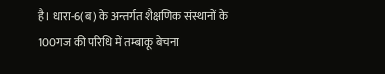है। धारा-6(ब) के अन्तर्गत शैक्षणिक संस्थानों के 100गज की परिधि में तम्बाकू बेचना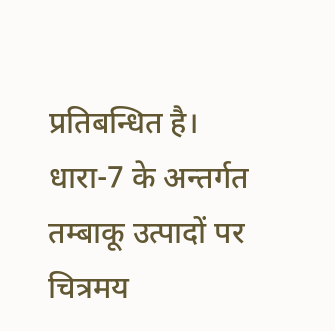प्रतिबन्धित है। धारा-7 के अन्तर्गत तम्बाकू उत्पादों पर चित्रमय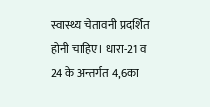स्वास्थ्य चेतावनी प्रदर्शित होनी चाहिए। धारा-21 व 24 के अन्तर्गत 4,6का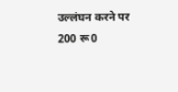उल्लंघन करने पर 200 रू0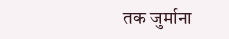तक जुर्माना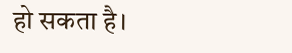हो सकता है।